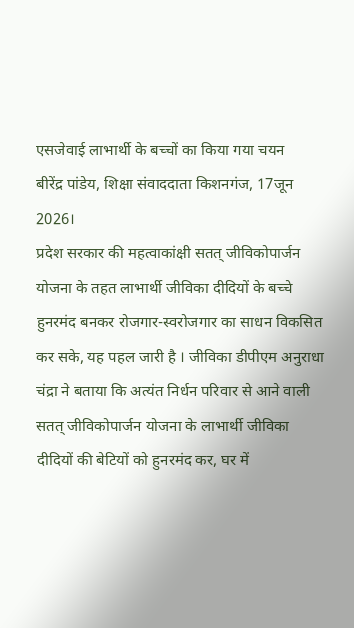एसजेवाई लाभार्थी के बच्चों का किया गया चयन
बीरेंद्र पांडेय, शिक्षा संवाददाता किशनगंज, 17जून 2026।
प्रदेश सरकार की महत्वाकांक्षी सतत् जीविकोपार्जन योजना के तहत लाभार्थी जीविका दीदियों के बच्चे हुनरमंद बनकर रोजगार-स्वरोजगार का साधन विकसित कर सके, यह पहल जारी है । जीविका डीपीएम अनुराधा चंद्रा ने बताया कि अत्यंत निर्धन परिवार से आने वाली सतत् जीविकोपार्जन योजना के लाभार्थी जीविका दीदियों की बेटियों को हुनरमंद कर, घर में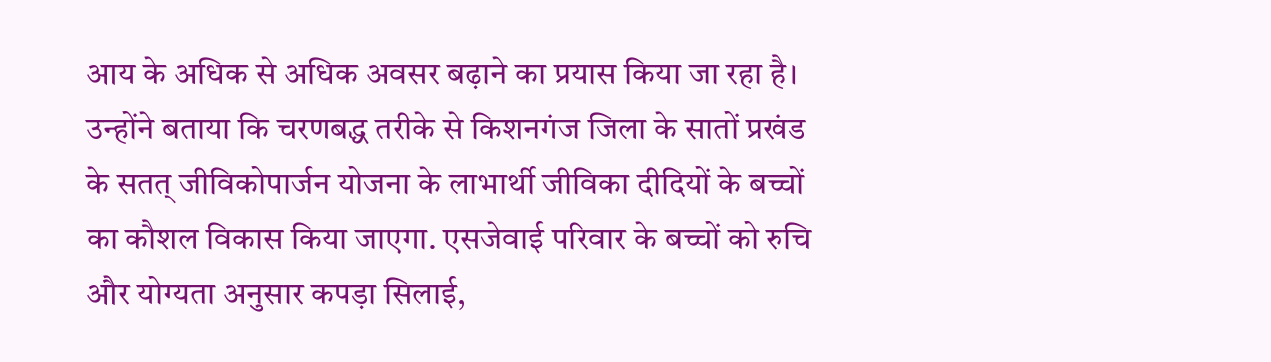आय के अधिक से अधिक अवसर बढ़ाने का प्रयास किया जा रहा है। उन्होंने बताया कि चरणबद्ध तरीके से किशनगंज जिला के सातों प्रखंड के सतत् जीविकोपार्जन योजना के लाभार्थी जीविका दीदियों के बच्चों का कौशल विकास किया जाएगा. एसजेवाई परिवार के बच्चों को रुचि और योग्यता अनुसार कपड़ा सिलाई,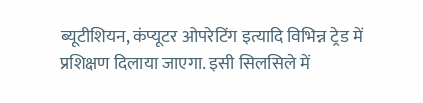ब्यूटीशियन, कंप्यूटर ओपरेटिंग इत्यादि विभिन्न ट्रेड में प्रशिक्षण दिलाया जाएगा. इसी सिलसिले में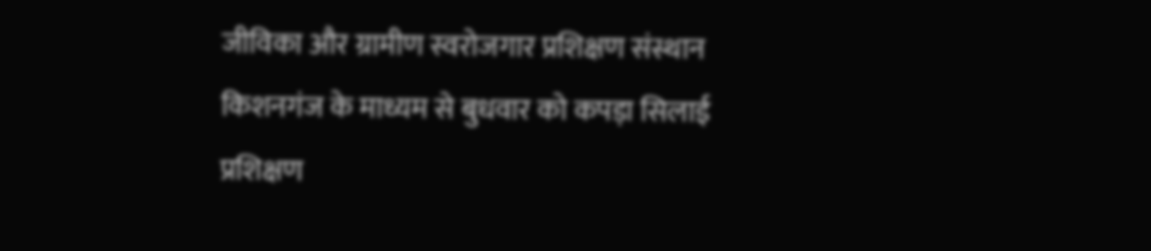जीविका और ग्रामीण स्वरोजगार प्रशिक्षण संस्थान किशनगंज के माध्यम से बुधवार को कपड़ा सिलाई प्रशिक्षण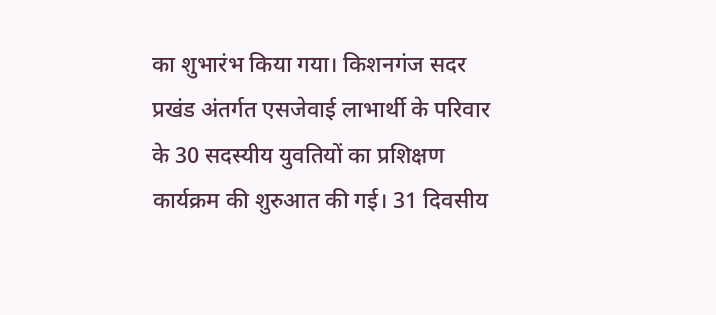का शुभारंभ किया गया। किशनगंज सदर प्रखंड अंतर्गत एसजेवाई लाभार्थी के परिवार के 30 सदस्यीय युवतियों का प्रशिक्षण कार्यक्रम की शुरुआत की गई। 31 दिवसीय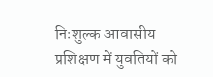निःशुल्क आवासीय प्रशिक्षण में युवतियों को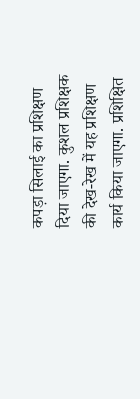कपड़ा सिलाई का प्रशिक्षण दिया जाएगा. कुशल प्रशिक्षक की देख-रेख में यह प्रशिक्षण कार्य किया जाएगा. प्रशिक्षित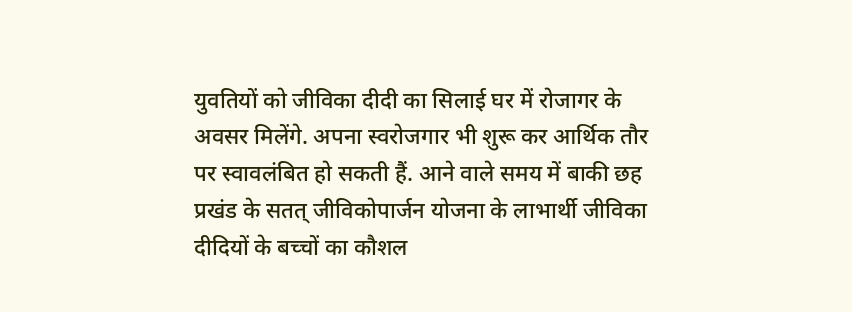युवतियों को जीविका दीदी का सिलाई घर में रोजागर के अवसर मिलेंगे. अपना स्वरोजगार भी शुरू कर आर्थिक तौर पर स्वावलंबित हो सकती हैं. आने वाले समय में बाकी छह प्रखंड के सतत् जीविकोपार्जन योजना के लाभार्थी जीविका दीदियों के बच्चों का कौशल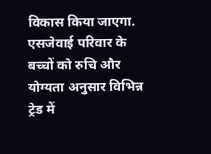विकास किया जाएगा. एसजेवाई परिवार के बच्चों को रुचि और योग्यता अनुसार विभिन्न ट्रेड में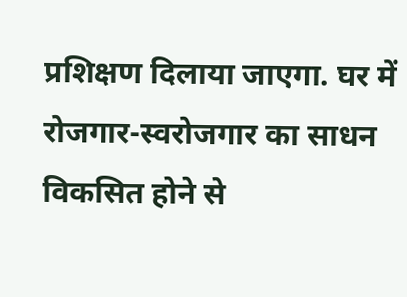प्रशिक्षण दिलाया जाएगा. घर में रोजगार-स्वरोजगार का साधन विकसित होने से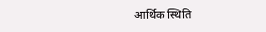आर्थिक स्थिति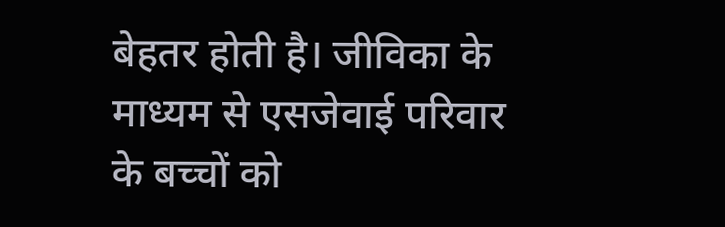बेहतर होती है। जीविका के माध्यम से एसजेवाई परिवार के बच्चों को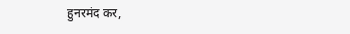हुनरमंद कर,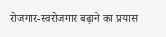रोजगार-स्वरोजगार बढ़ाने का प्रयास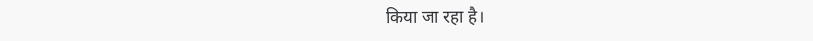किया जा रहा है।